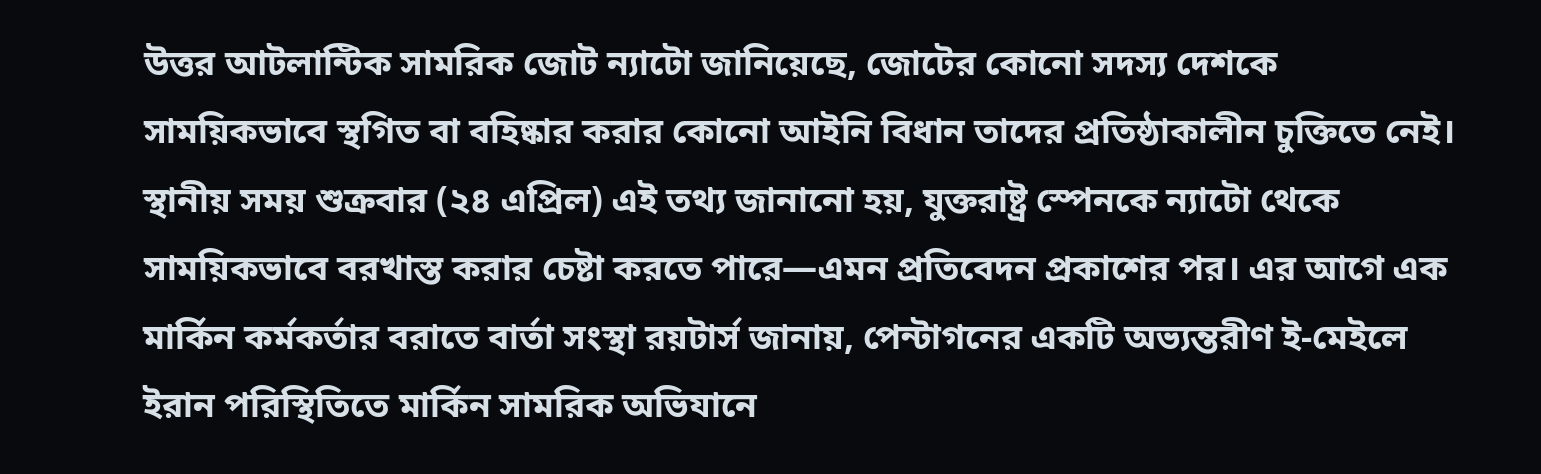উত্তর আটলান্টিক সামরিক জোট ন্যাটো জানিয়েছে, জোটের কোনো সদস্য দেশকে সাময়িকভাবে স্থগিত বা বহিষ্কার করার কোনো আইনি বিধান তাদের প্রতিষ্ঠাকালীন চুক্তিতে নেই। স্থানীয় সময় শুক্রবার (২৪ এপ্রিল) এই তথ্য জানানো হয়, যুক্তরাষ্ট্র স্পেনকে ন্যাটো থেকে সাময়িকভাবে বরখাস্ত করার চেষ্টা করতে পারে—এমন প্রতিবেদন প্রকাশের পর। এর আগে এক মার্কিন কর্মকর্তার বরাতে বার্তা সংস্থা রয়টার্স জানায়, পেন্টাগনের একটি অভ্যন্তরীণ ই-মেইলে ইরান পরিস্থিতিতে মার্কিন সামরিক অভিযানে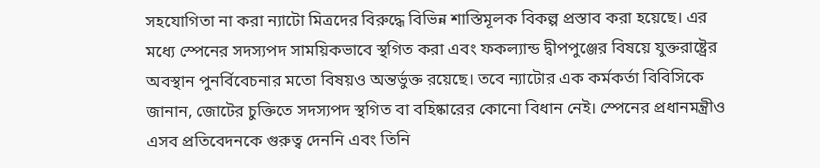সহযোগিতা না করা ন্যাটো মিত্রদের বিরুদ্ধে বিভিন্ন শাস্তিমূলক বিকল্প প্রস্তাব করা হয়েছে। এর মধ্যে স্পেনের সদস্যপদ সাময়িকভাবে স্থগিত করা এবং ফকল্যান্ড দ্বীপপুঞ্জের বিষয়ে যুক্তরাষ্ট্রের অবস্থান পুনর্বিবেচনার মতো বিষয়ও অন্তর্ভুক্ত রয়েছে। তবে ন্যাটোর এক কর্মকর্তা বিবিসিকে জানান, জোটের চুক্তিতে সদস্যপদ স্থগিত বা বহিষ্কারের কোনো বিধান নেই। স্পেনের প্রধানমন্ত্রীও এসব প্রতিবেদনকে গুরুত্ব দেননি এবং তিনি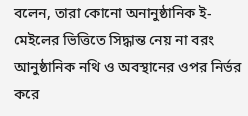বলেন, তারা কোনো অনানুষ্ঠানিক ই-মেইলের ভিত্তিতে সিদ্ধান্ত নেয় না বরং আনুষ্ঠানিক নথি ও অবস্থানের ওপর নির্ভর করে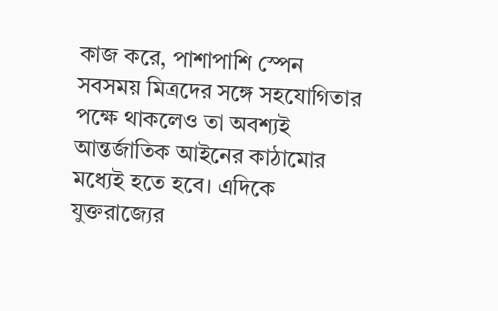কাজ করে, পাশাপাশি স্পেন সবসময় মিত্রদের সঙ্গে সহযোগিতার পক্ষে থাকলেও তা অবশ্যই আন্তর্জাতিক আইনের কাঠামোর মধ্যেই হতে হবে। এদিকে যুক্তরাজ্যের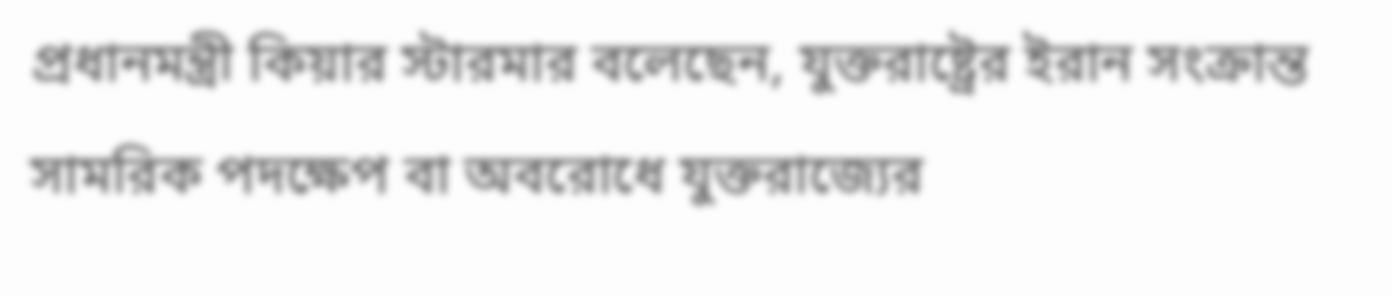প্রধানমন্ত্রী কিয়ার স্টারমার বলেছেন, যুক্তরাষ্ট্রের ইরান সংক্রান্ত সামরিক পদক্ষেপ বা অবরোধে যুক্তরাজ্যের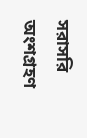সরাসরি অংশগ্রহণ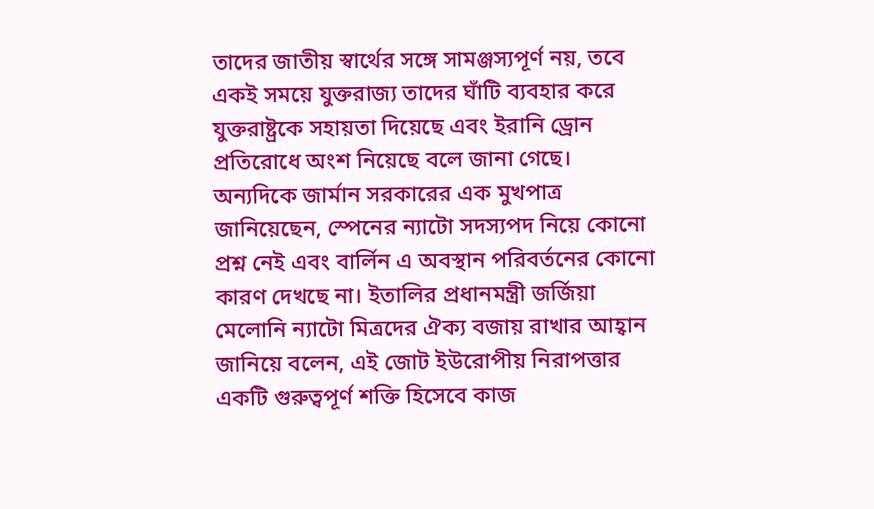তাদের জাতীয় স্বার্থের সঙ্গে সামঞ্জস্যপূর্ণ নয়, তবে একই সময়ে যুক্তরাজ্য তাদের ঘাঁটি ব্যবহার করে যুক্তরাষ্ট্রকে সহায়তা দিয়েছে এবং ইরানি ড্রোন প্রতিরোধে অংশ নিয়েছে বলে জানা গেছে। অন্যদিকে জার্মান সরকারের এক মুখপাত্র জানিয়েছেন, স্পেনের ন্যাটো সদস্যপদ নিয়ে কোনো প্রশ্ন নেই এবং বার্লিন এ অবস্থান পরিবর্তনের কোনো কারণ দেখছে না। ইতালির প্রধানমন্ত্রী জর্জিয়া মেলোনি ন্যাটো মিত্রদের ঐক্য বজায় রাখার আহ্বান জানিয়ে বলেন, এই জোট ইউরোপীয় নিরাপত্তার একটি গুরুত্বপূর্ণ শক্তি হিসেবে কাজ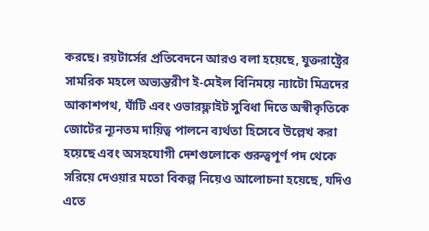করছে। রয়টার্সের প্রতিবেদনে আরও বলা হয়েছে, যুক্তরাষ্ট্রের সামরিক মহলে অভ্যন্তরীণ ই-মেইল বিনিময়ে ন্যাটো মিত্রদের আকাশপথ, ঘাঁটি এবং ওভারফ্লাইট সুবিধা দিতে অস্বীকৃতিকে জোটের ন্যূনতম দায়িত্ব পালনে ব্যর্থতা হিসেবে উল্লেখ করা হয়েছে এবং অসহযোগী দেশগুলোকে গুরুত্বপূর্ণ পদ থেকে সরিয়ে দেওয়ার মতো বিকল্প নিয়েও আলোচনা হয়েছে, যদিও এতে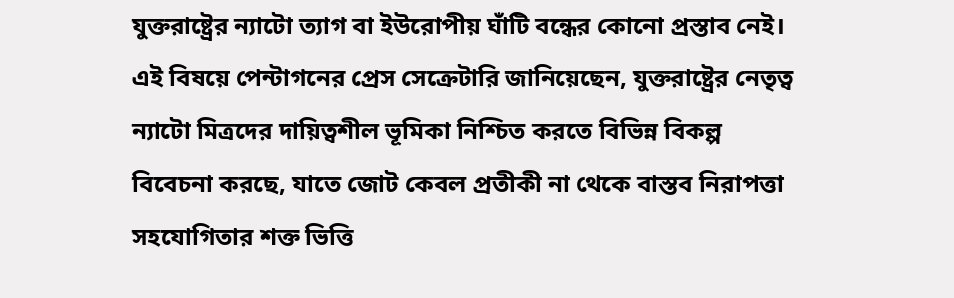যুক্তরাষ্ট্রের ন্যাটো ত্যাগ বা ইউরোপীয় ঘাঁটি বন্ধের কোনো প্রস্তাব নেই। এই বিষয়ে পেন্টাগনের প্রেস সেক্রেটারি জানিয়েছেন, যুক্তরাষ্ট্রের নেতৃত্ব ন্যাটো মিত্রদের দায়িত্বশীল ভূমিকা নিশ্চিত করতে বিভিন্ন বিকল্প বিবেচনা করছে, যাতে জোট কেবল প্রতীকী না থেকে বাস্তব নিরাপত্তা সহযোগিতার শক্ত ভিত্তি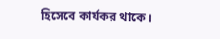হিসেবে কার্যকর থাকে।